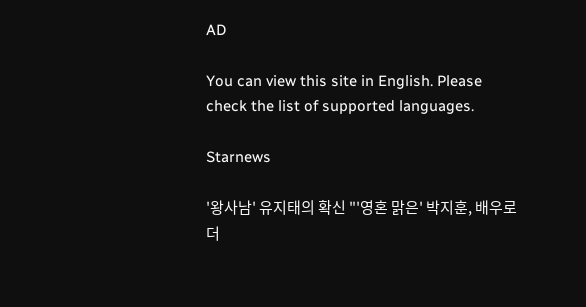AD

You can view this site in English. Please check the list of supported languages.

Starnews

'왕사남' 유지태의 확신 "'영혼 맑은' 박지훈, 배우로 더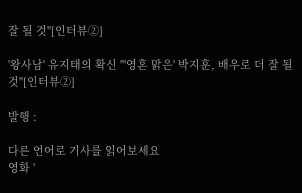잘 될 것"[인터뷰②]

'왕사남' 유지태의 확신 "'영혼 맑은' 박지훈, 배우로 더 잘 될 것"[인터뷰②]

발행 :

다른 언어로 기사를 읽어보세요
영화 '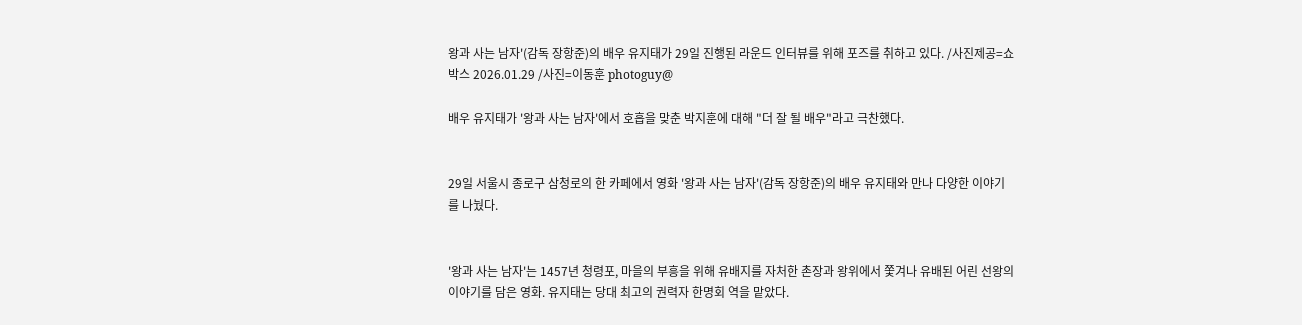왕과 사는 남자'(감독 장항준)의 배우 유지태가 29일 진행된 라운드 인터뷰를 위해 포즈를 취하고 있다. /사진제공=쇼박스 2026.01.29 /사진=이동훈 photoguy@

배우 유지태가 '왕과 사는 남자'에서 호흡을 맞춘 박지훈에 대해 "더 잘 될 배우"라고 극찬했다.


29일 서울시 종로구 삼청로의 한 카페에서 영화 '왕과 사는 남자'(감독 장항준)의 배우 유지태와 만나 다양한 이야기를 나눴다.


'왕과 사는 남자'는 1457년 청령포, 마을의 부흥을 위해 유배지를 자처한 촌장과 왕위에서 쫓겨나 유배된 어린 선왕의 이야기를 담은 영화. 유지태는 당대 최고의 권력자 한명회 역을 맡았다.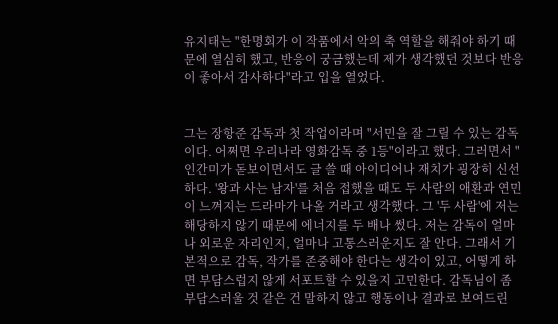유지태는 "한명회가 이 작품에서 악의 축 역할을 해줘야 하기 때문에 열심히 했고, 반응이 궁금했는데 제가 생각했던 것보다 반응이 좋아서 감사하다"라고 입을 열었다.


그는 장항준 감독과 첫 작업이라며 "서민을 잘 그릴 수 있는 감독이다. 어쩌면 우리나라 영화감독 중 1등"이라고 했다. 그러면서 "인간미가 돋보이면서도 글 쓸 때 아이디어나 재치가 굉장히 신선하다. '왕과 사는 남자'를 처음 접했을 때도 두 사람의 애환과 연민이 느껴지는 드라마가 나올 거라고 생각했다. 그 '두 사람'에 저는 해당하지 않기 때문에 에너지를 두 배나 썼다. 저는 감독이 얼마나 외로운 자리인지, 얼마나 고통스러운지도 잘 안다. 그래서 기본적으로 감독, 작가를 존중해야 한다는 생각이 있고, 어떻게 하면 부담스럽지 않게 서포트할 수 있을지 고민한다. 감독님이 좀 부담스러울 것 같은 건 말하지 않고 행동이나 결과로 보여드린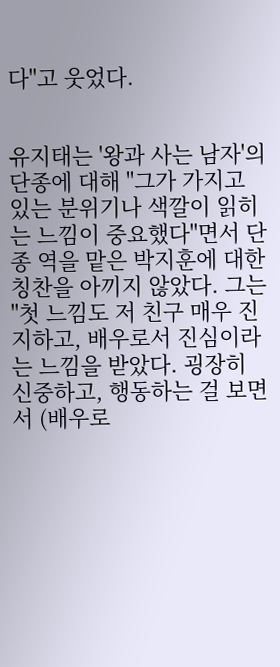다"고 웃었다.


유지태는 '왕과 사는 남자'의 단종에 대해 "그가 가지고 있는 분위기나 색깔이 읽히는 느낌이 중요했다"면서 단종 역을 맡은 박지훈에 대한 칭찬을 아끼지 않았다. 그는 "첫 느낌도 저 친구 매우 진지하고, 배우로서 진심이라는 느낌을 받았다. 굉장히 신중하고, 행동하는 걸 보면서 (배우로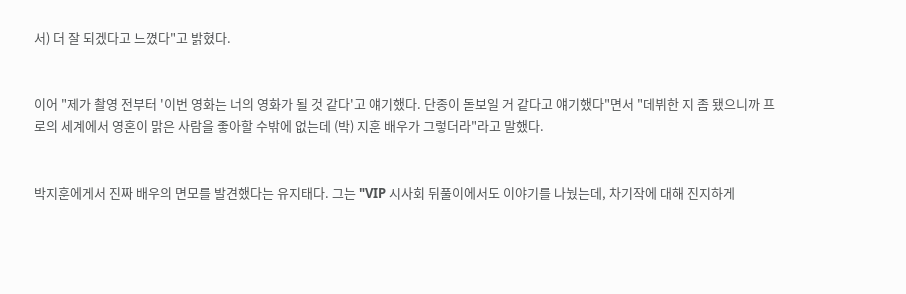서) 더 잘 되겠다고 느꼈다"고 밝혔다.


이어 "제가 촬영 전부터 '이번 영화는 너의 영화가 될 것 같다'고 얘기했다. 단종이 돋보일 거 같다고 얘기했다"면서 "데뷔한 지 좀 됐으니까 프로의 세계에서 영혼이 맑은 사람을 좋아할 수밖에 없는데 (박) 지훈 배우가 그렇더라"라고 말했다.


박지훈에게서 진짜 배우의 면모를 발견했다는 유지태다. 그는 "VIP 시사회 뒤풀이에서도 이야기를 나눴는데, 차기작에 대해 진지하게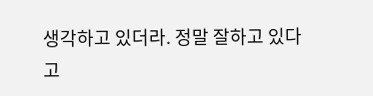생각하고 있더라. 정말 잘하고 있다고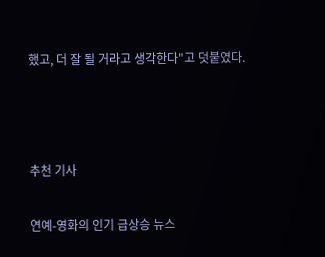했고, 더 잘 될 거라고 생각한다"고 덧붙였다.



추천 기사

연예-영화의 인기 급상승 뉴스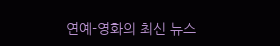연예-영화의 최신 뉴스